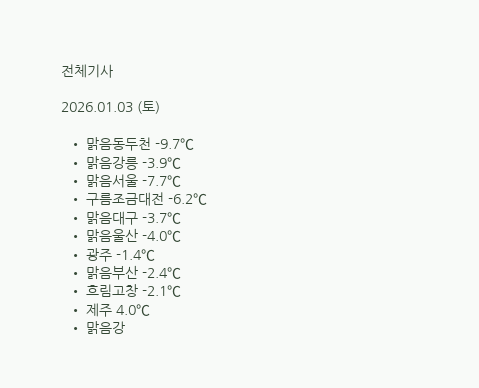전체기사

2026.01.03 (토)

  • 맑음동두천 -9.7℃
  • 맑음강릉 -3.9℃
  • 맑음서울 -7.7℃
  • 구름조금대전 -6.2℃
  • 맑음대구 -3.7℃
  • 맑음울산 -4.0℃
  • 광주 -1.4℃
  • 맑음부산 -2.4℃
  • 흐림고창 -2.1℃
  • 제주 4.0℃
  • 맑음강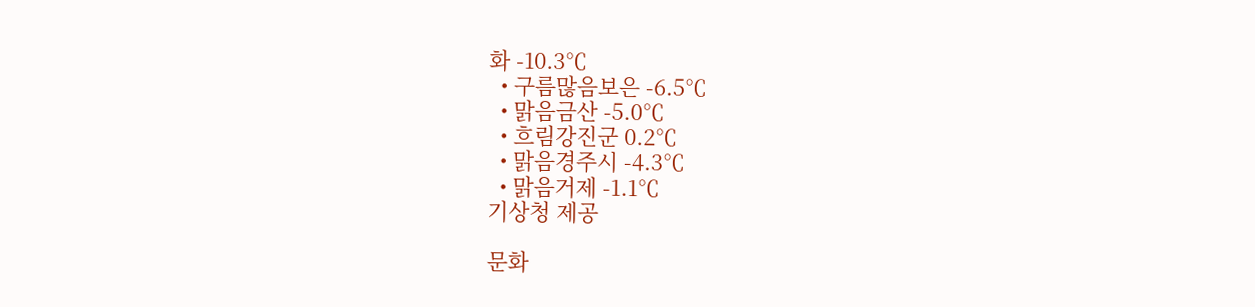화 -10.3℃
  • 구름많음보은 -6.5℃
  • 맑음금산 -5.0℃
  • 흐림강진군 0.2℃
  • 맑음경주시 -4.3℃
  • 맑음거제 -1.1℃
기상청 제공

문화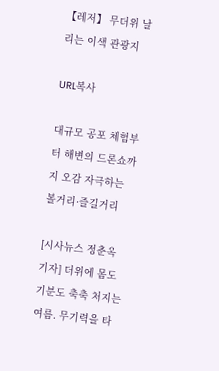【레저】 무더위 날리는 이색 관광지

URL복사

대규모 공포 체험부터 해변의 드론쇼까지 오감 자극하는 볼거리·즐길거리

[시사뉴스 정춘옥 기자] 더위에 몸도 기분도 축축 처지는 여름. 무기력을 타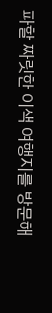파할 짜릿한 이색 여행지를 방문해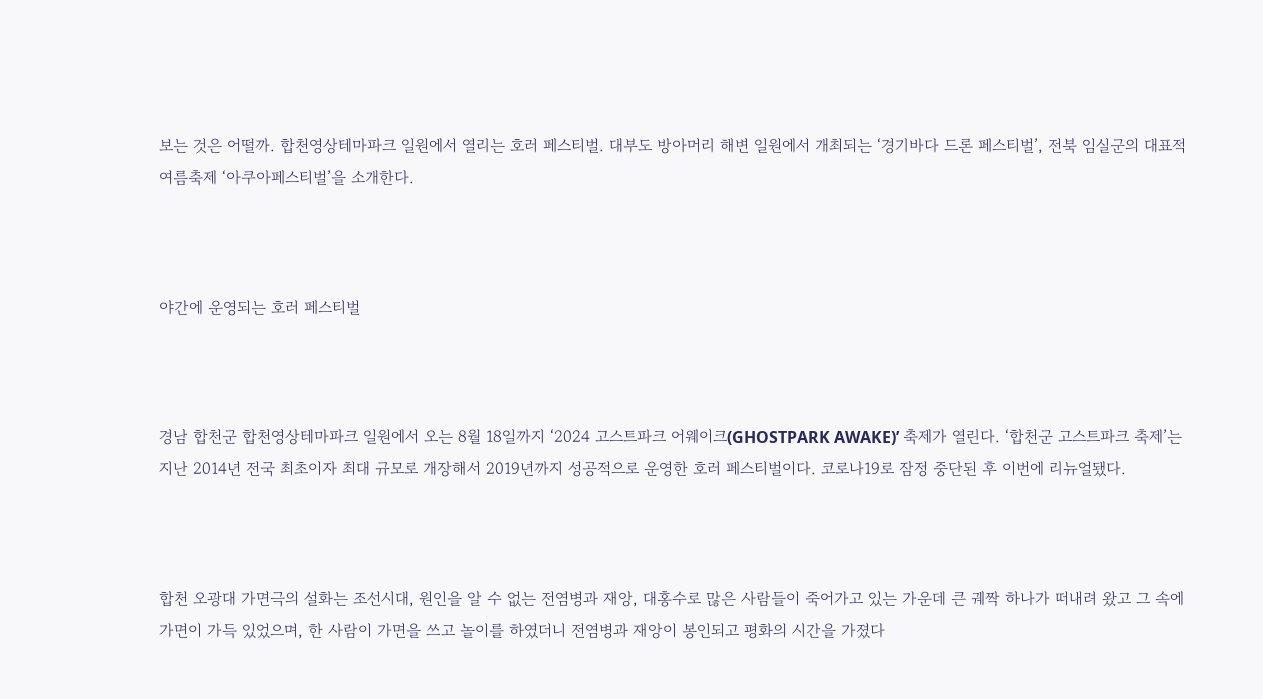보는 것은 어떨까. 합천영상테마파크 일원에서 열리는 호러 페스티벌. 대부도 방아머리 해변 일원에서 개최되는 ‘경기바다 드론 페스티벌’, 전북 임실군의 대표적 여름축제 ‘아쿠아페스티벌’을 소개한다.



야간에 운영되는 호러 페스티벌



경남 합천군 합천영상테마파크 일원에서 오는 8월 18일까지 ‘2024 고스트파크 어웨이크(GHOSTPARK AWAKE)’ 축제가 열린다. ‘합천군 고스트파크 축제’는 지난 2014년 전국 최초이자 최대 규모로 개장해서 2019년까지 성공적으로 운영한 호러 페스티벌이다. 코로나19로 잠정 중단된 후 이번에 리뉴얼됐다.



합천 오광대 가면극의 설화는 조선시대, 원인을 알 수 없는 전염병과 재앙, 대홍수로 많은 사람들이 죽어가고 있는 가운데 큰 궤짝 하나가 떠내려 왔고 그 속에 가면이 가득 있었으며, 한 사람이 가면을 쓰고 놀이를 하였더니 전염병과 재앙이 봉인되고 평화의 시간을 가졌다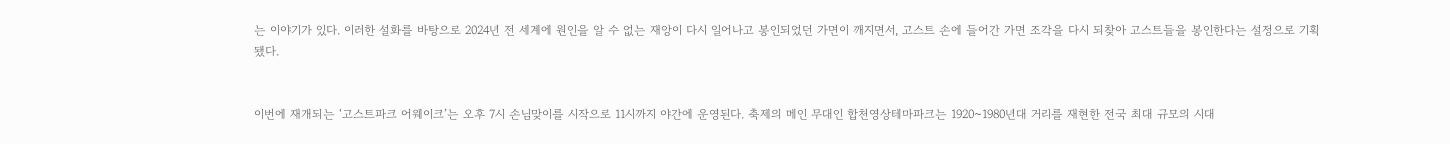는 이야기가 있다. 이러한 설화를 바탕으로 2024년 전 세계에 원인을 알 수 없는 재앙이 다시 일어나고 봉인되었던 가면이 깨지면서, 고스트 손에 들어간 가면 조각을 다시 되찾아 고스트들을 봉인한다는 설정으로 기획됐다.


이번에 재개되는 ‘고스트파크 어웨이크’는 오후 7시 손님맞이를 시작으로 11시까지 야간에 운영된다. 축제의 메인 무대인 합천영상테마파크는 1920~1980년대 거리를 재현한 전국 최대 규모의 시대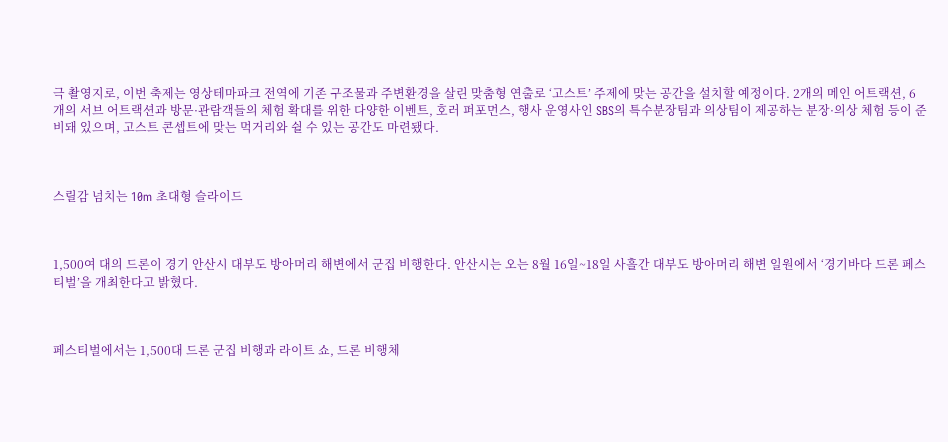극 촬영지로, 이번 축제는 영상테마파크 전역에 기존 구조물과 주변환경을 살린 맞춤형 연출로 ‘고스트’ 주제에 맞는 공간을 설치할 예정이다. 2개의 메인 어트랙션, 6개의 서브 어트랙션과 방문·관람객들의 체험 확대를 위한 다양한 이벤트, 호러 퍼포먼스, 행사 운영사인 SBS의 특수분장팀과 의상팀이 제공하는 분장·의상 체험 등이 준비돼 있으며, 고스트 콘셉트에 맞는 먹거리와 쉴 수 있는 공간도 마련됐다.



스릴감 넘치는 10m 초대형 슬라이드



1,500여 대의 드론이 경기 안산시 대부도 방아머리 해변에서 군집 비행한다. 안산시는 오는 8월 16일~18일 사흘간 대부도 방아머리 해변 일원에서 ‘경기바다 드론 페스티벌’을 개최한다고 밝혔다.



페스티벌에서는 1,500대 드론 군집 비행과 라이트 쇼, 드론 비행체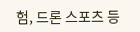험, 드론 스포츠 등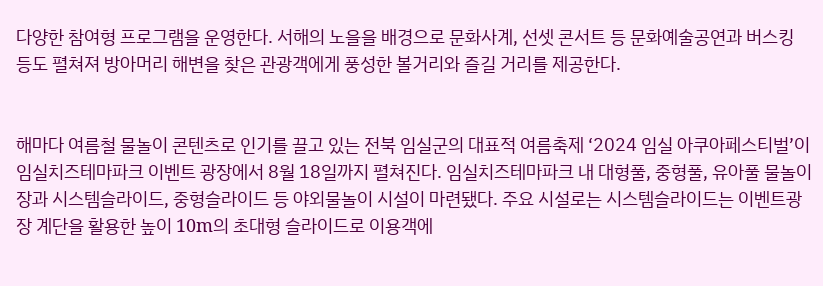다양한 참여형 프로그램을 운영한다. 서해의 노을을 배경으로 문화사계, 선셋 콘서트 등 문화예술공연과 버스킹 등도 펼쳐져 방아머리 해변을 찾은 관광객에게 풍성한 볼거리와 즐길 거리를 제공한다.


해마다 여름철 물놀이 콘텐츠로 인기를 끌고 있는 전북 임실군의 대표적 여름축제 ‘2024 임실 아쿠아페스티벌’이 임실치즈테마파크 이벤트 광장에서 8월 18일까지 펼쳐진다. 임실치즈테마파크 내 대형풀, 중형풀, 유아풀 물놀이장과 시스템슬라이드, 중형슬라이드 등 야외물놀이 시설이 마련됐다. 주요 시설로는 시스템슬라이드는 이벤트광장 계단을 활용한 높이 10m의 초대형 슬라이드로 이용객에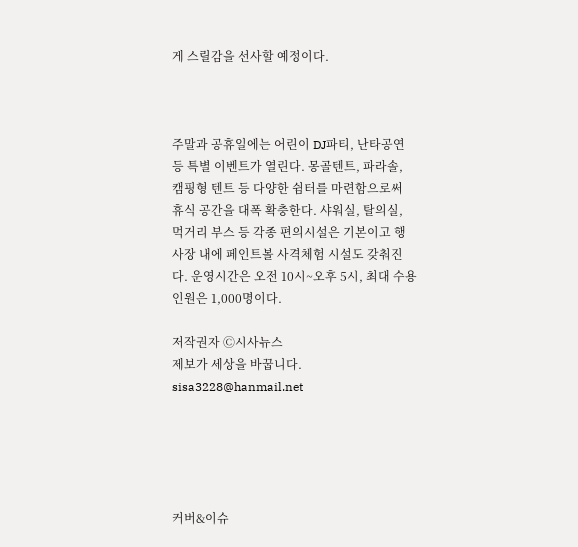게 스릴감을 선사할 예정이다.



주말과 공휴일에는 어린이 DJ파티, 난타공연 등 특별 이벤트가 열린다. 몽골텐트, 파라솔, 캠핑형 텐트 등 다양한 쉼터를 마련함으로써 휴식 공간을 대폭 확충한다. 샤워실, 탈의실, 먹거리 부스 등 각종 편의시설은 기본이고 행사장 내에 페인트볼 사격체험 시설도 갖춰진다. 운영시간은 오전 10시~오후 5시, 최대 수용인원은 1,000명이다.

저작권자 Ⓒ시사뉴스
제보가 세상을 바꿉니다.
sisa3228@hanmail.net





커버&이슈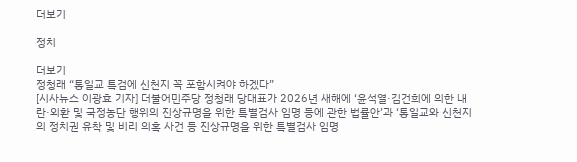더보기

정치

더보기
정청래 “통일교 특검에 신천지 꼭 포함시켜야 하겠다”
[시사뉴스 이광효 기자] 더불어민주당 정청래 당대표가 2026년 새해에 ‘윤석열·김건희에 의한 내란·외환 및 국정농단 행위의 진상규명을 위한 특별검사 임명 등에 관한 법률안’과 ‘통일교와 신천지의 정치권 유착 및 비리 의혹 사건 등 진상규명을 위한 특별검사 임명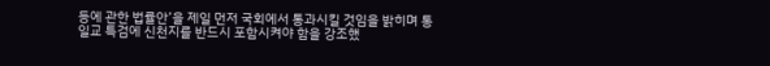등에 관한 법률안’을 제일 먼저 국회에서 통과시킬 것임을 밝히며 통일교 특검에 신천지를 반드시 포함시켜야 함을 강조했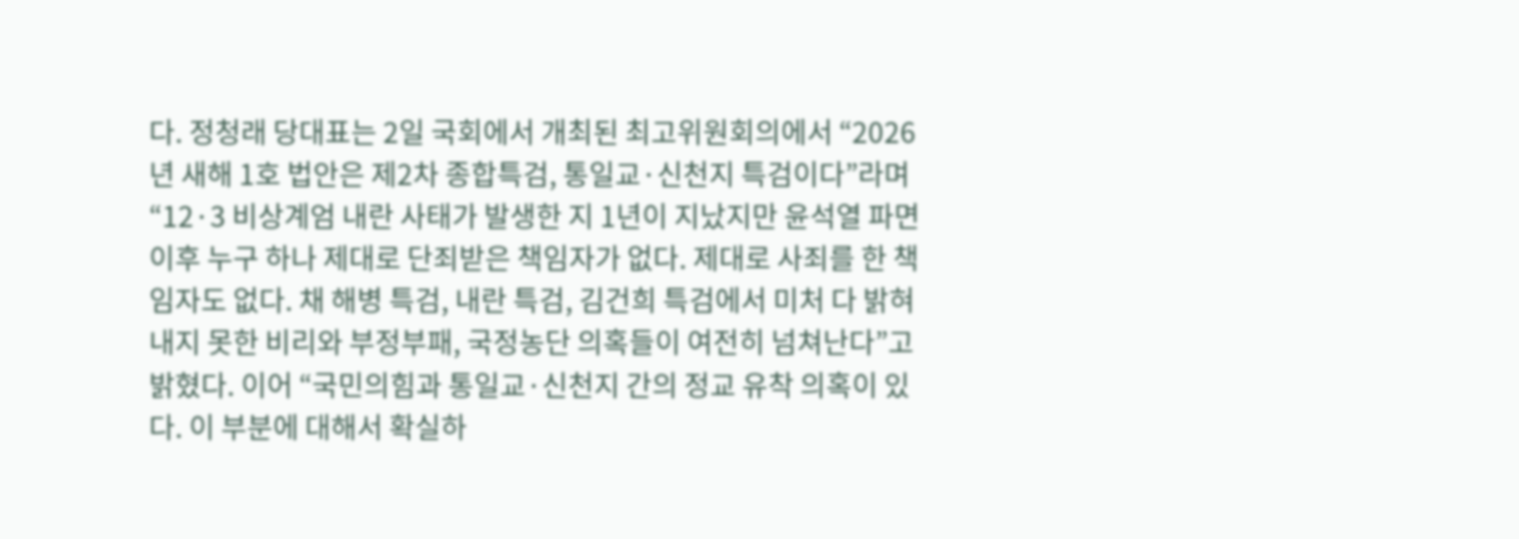다. 정청래 당대표는 2일 국회에서 개최된 최고위원회의에서 “2026년 새해 1호 법안은 제2차 종합특검, 통일교·신천지 특검이다”라며 “12·3 비상계엄 내란 사태가 발생한 지 1년이 지났지만 윤석열 파면 이후 누구 하나 제대로 단죄받은 책임자가 없다. 제대로 사죄를 한 책임자도 없다. 채 해병 특검, 내란 특검, 김건희 특검에서 미처 다 밝혀내지 못한 비리와 부정부패, 국정농단 의혹들이 여전히 넘쳐난다”고 밝혔다. 이어 “국민의힘과 통일교·신천지 간의 정교 유착 의혹이 있다. 이 부분에 대해서 확실하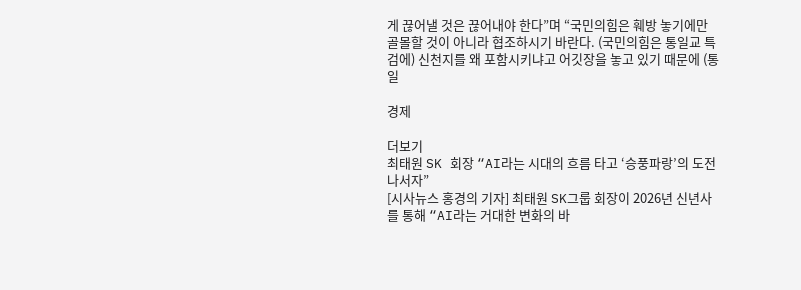게 끊어낼 것은 끊어내야 한다”며 “국민의힘은 훼방 놓기에만 골몰할 것이 아니라 협조하시기 바란다. (국민의힘은 통일교 특검에) 신천지를 왜 포함시키냐고 어깃장을 놓고 있기 때문에 (통일

경제

더보기
최태원 SK 회장 “AI라는 시대의 흐름 타고 ‘승풍파랑’의 도전 나서자”
[시사뉴스 홍경의 기자] 최태원 SK그룹 회장이 2026년 신년사를 통해 “AI라는 거대한 변화의 바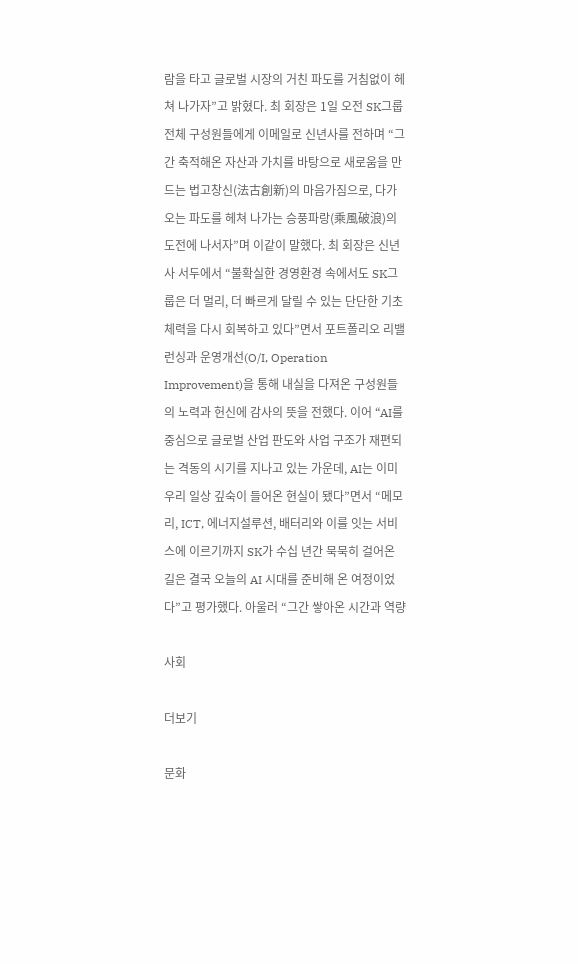람을 타고 글로벌 시장의 거친 파도를 거침없이 헤쳐 나가자”고 밝혔다. 최 회장은 1일 오전 SK그룹 전체 구성원들에게 이메일로 신년사를 전하며 “그간 축적해온 자산과 가치를 바탕으로 새로움을 만드는 법고창신(法古創新)의 마음가짐으로, 다가오는 파도를 헤쳐 나가는 승풍파랑(乘風破浪)의 도전에 나서자”며 이같이 말했다. 최 회장은 신년사 서두에서 “불확실한 경영환경 속에서도 SK그룹은 더 멀리, 더 빠르게 달릴 수 있는 단단한 기초체력을 다시 회복하고 있다”면서 포트폴리오 리밸런싱과 운영개선(O/I, Operation Improvement)을 통해 내실을 다져온 구성원들의 노력과 헌신에 감사의 뜻을 전했다. 이어 “AI를 중심으로 글로벌 산업 판도와 사업 구조가 재편되는 격동의 시기를 지나고 있는 가운데, AI는 이미 우리 일상 깊숙이 들어온 현실이 됐다”면서 “메모리, ICT, 에너지설루션, 배터리와 이를 잇는 서비스에 이르기까지 SK가 수십 년간 묵묵히 걸어온 길은 결국 오늘의 AI 시대를 준비해 온 여정이었다”고 평가했다. 아울러 “그간 쌓아온 시간과 역량

사회

더보기

문화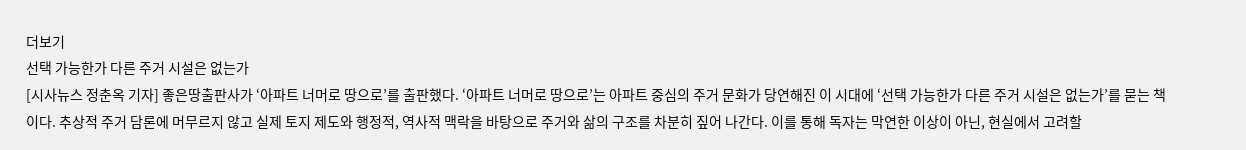더보기
선택 가능한가 다른 주거 시설은 없는가
[시사뉴스 정춘옥 기자] 좋은땅출판사가 ‘아파트 너머로 땅으로’를 출판했다. ‘아파트 너머로 땅으로’는 아파트 중심의 주거 문화가 당연해진 이 시대에 ‘선택 가능한가 다른 주거 시설은 없는가’를 묻는 책이다. 추상적 주거 담론에 머무르지 않고 실제 토지 제도와 행정적, 역사적 맥락을 바탕으로 주거와 삶의 구조를 차분히 짚어 나간다. 이를 통해 독자는 막연한 이상이 아닌, 현실에서 고려할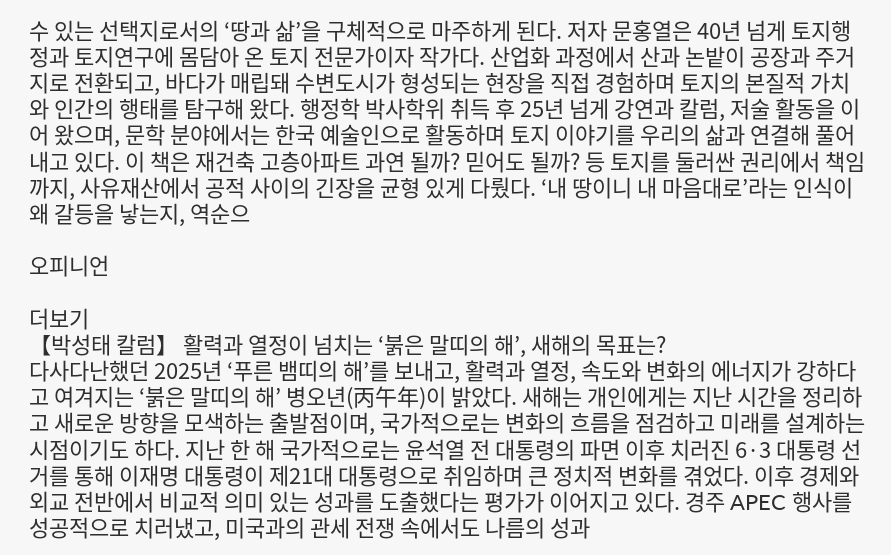수 있는 선택지로서의 ‘땅과 삶’을 구체적으로 마주하게 된다. 저자 문홍열은 40년 넘게 토지행정과 토지연구에 몸담아 온 토지 전문가이자 작가다. 산업화 과정에서 산과 논밭이 공장과 주거지로 전환되고, 바다가 매립돼 수변도시가 형성되는 현장을 직접 경험하며 토지의 본질적 가치와 인간의 행태를 탐구해 왔다. 행정학 박사학위 취득 후 25년 넘게 강연과 칼럼, 저술 활동을 이어 왔으며, 문학 분야에서는 한국 예술인으로 활동하며 토지 이야기를 우리의 삶과 연결해 풀어내고 있다. 이 책은 재건축 고층아파트 과연 될까? 믿어도 될까? 등 토지를 둘러싼 권리에서 책임까지, 사유재산에서 공적 사이의 긴장을 균형 있게 다뤘다. ‘내 땅이니 내 마음대로’라는 인식이 왜 갈등을 낳는지, 역순으

오피니언

더보기
【박성태 칼럼】 활력과 열정이 넘치는 ‘붉은 말띠의 해’, 새해의 목표는?
다사다난했던 2025년 ‘푸른 뱀띠의 해’를 보내고, 활력과 열정, 속도와 변화의 에너지가 강하다고 여겨지는 ‘붉은 말띠의 해’ 병오년(丙午年)이 밝았다. 새해는 개인에게는 지난 시간을 정리하고 새로운 방향을 모색하는 출발점이며, 국가적으로는 변화의 흐름을 점검하고 미래를 설계하는 시점이기도 하다. 지난 한 해 국가적으로는 윤석열 전 대통령의 파면 이후 치러진 6·3 대통령 선거를 통해 이재명 대통령이 제21대 대통령으로 취임하며 큰 정치적 변화를 겪었다. 이후 경제와 외교 전반에서 비교적 의미 있는 성과를 도출했다는 평가가 이어지고 있다. 경주 APEC 행사를 성공적으로 치러냈고, 미국과의 관세 전쟁 속에서도 나름의 성과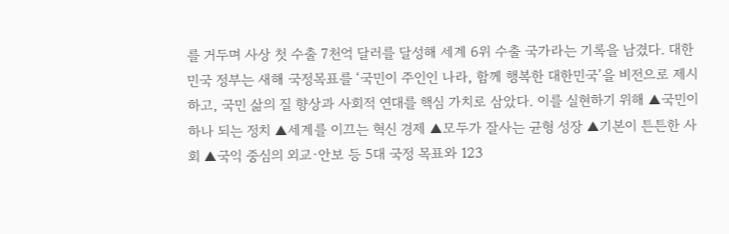를 거두며 사상 첫 수출 7천억 달러를 달성해 세계 6위 수출 국가라는 기록을 남겼다. 대한민국 정부는 새해 국정목표를 ‘국민이 주인인 나라, 함께 행복한 대한민국’을 비전으로 제시하고, 국민 삶의 질 향상과 사회적 연대를 핵심 가치로 삼았다. 이를 실현하기 위해 ▲국민이 하나 되는 정치 ▲세계를 이끄는 혁신 경제 ▲모두가 잘사는 균형 성장 ▲기본이 튼튼한 사회 ▲국익 중심의 외교·안보 등 5대 국정 목표와 123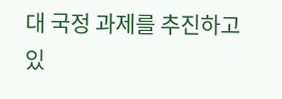대 국정 과제를 추진하고 있